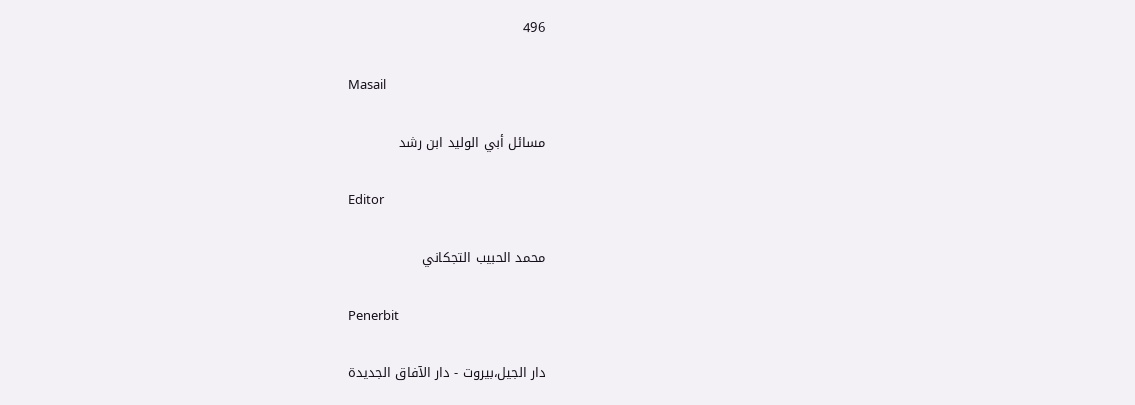496

Masail

مسائل أبي الوليد ابن رشد

Editor

محمد الحبيب التجكاني

Penerbit

دار الجيل،بيروت - دار الآفاق الجديدة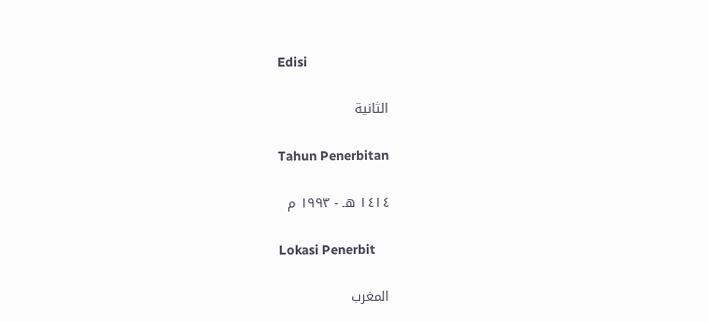Edisi

الثانية

Tahun Penerbitan

١٤١٤ هـ - ١٩٩٣ م

Lokasi Penerbit

المغرب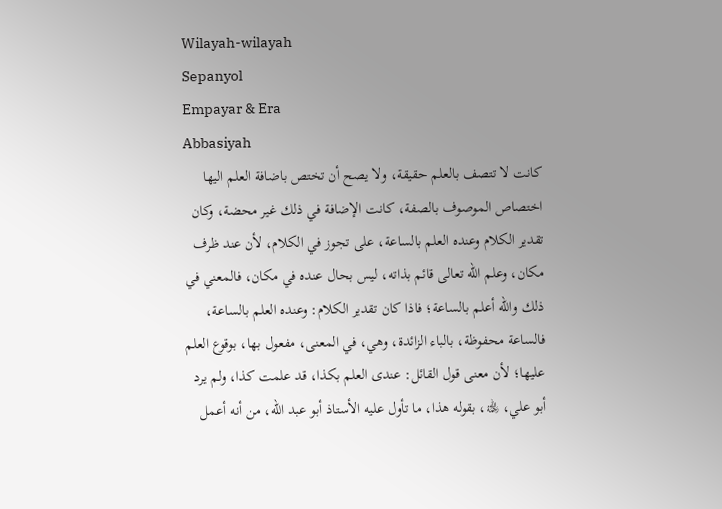Wilayah-wilayah
Sepanyol
Empayar & Era
Abbasiyah
كانت لا تتصف بالعلم حقيقة، ولا يصح أن تختص باضافة العلم اليها اختصاص الموصوف بالصفة، كانت الإضافة في ذلك غير محضة، وكان تقدير الكلام وعنده العلم بالساعة، على تجوز في الكلام، لأن عند ظرف مكان، وعلم الله تعالى قائم بذاته، ليس بحال عنده في مكان، فالمعني في ذلك والله أعلم بالساعة؛ فاذا كان تقدير الكلام: وعنده العلم بالساعة، فالساعة محفوظة، بالباء الزائدة، وهي، في المعنى، مفعول بها، بوقوع العلم عليها؛ لأن معنى قول القائل: عندى العلم بكذا، قد علمت كذا، ولم يرد أبو علي، ﵀، بقوله هذا، ما تأول عليه الأستاذ أبو عبد الله، من أنه أعمل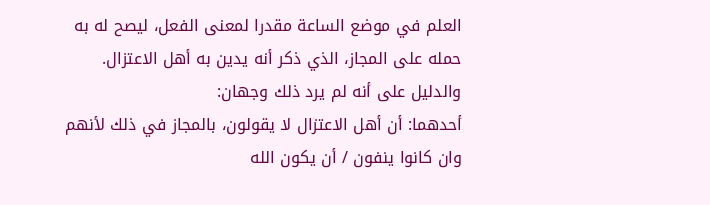العلم في موضع الساعة مقدرا لمعنى الفعل، ليصح له به حمله على المجاز، الذي ذكر أنه يدين به أهل الاعتزال.
والدليل على أنه لم يرد ذلك وجهان:
أحدهما: أن أهل الاعتزال لا يقولون، بالمجاز في ذلك لأنهم وان كانوا ينفون / أن يكون الله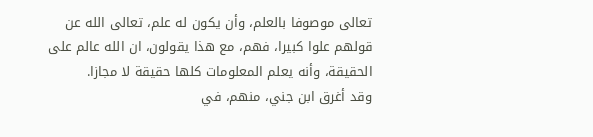تعالى موصوفا بالعلم، وأن يكون له علم، تعالى الله عن قولهم علوا كبيرا، فهم، مع هذا يقولون، ان الله عالم على الحقيقة، وأنه يعلم المعلومات كلها حقيقة لا مجازا.
وقد أغرق ابن جني، منهم، في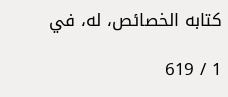كتابه الخصائص، له، في

1 / 619